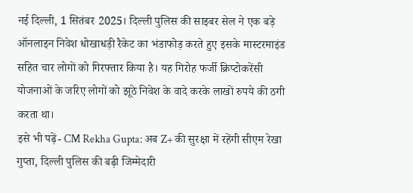नई दिल्ली, 1 सितंबर 2025। दिल्ली पुलिस की साइबर सेल ने एक बड़े ऑनलाइन निवेश धोखाधड़ी रैकेट का भंडाफोड़ करते हुए इसके मास्टरमाइंड सहित चार लोगों को गिरफ्तार किया है। यह गिरोह फर्जी क्रिप्टोकरेंसी योजनाओं के जरिए लोगों को झूठे निवेश के वादे करके लाखों रुपये की ठगी करता था।
इसे भी पढ़ें- CM Rekha Gupta: अब Z+ की सुरक्षा में रहेंगी सीएम रेखा गुप्ता, दिल्ली पुलिस की बढ़ी जिम्मेदारी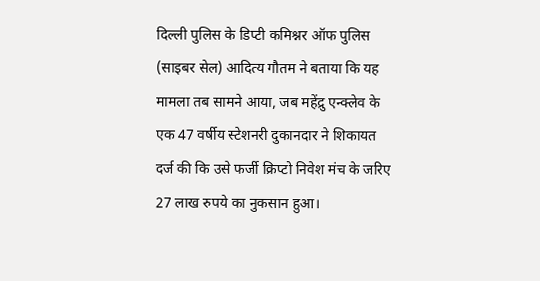दिल्ली पुलिस के डिप्टी कमिश्नर ऑफ पुलिस (साइबर सेल) आदित्य गौतम ने बताया कि यह मामला तब सामने आया, जब महेंद्रु एन्क्लेव के एक 47 वर्षीय स्टेशनरी दुकानदार ने शिकायत दर्ज की कि उसे फर्जी क्रिप्टो निवेश मंच के जरिए 27 लाख रुपये का नुकसान हुआ।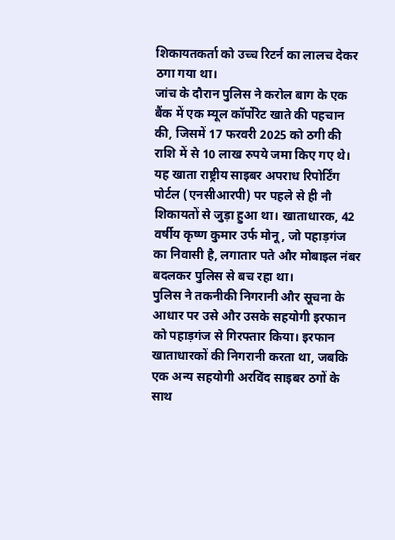शिकायतकर्ता को उच्च रिटर्न का लालच देकर ठगा गया था।
जांच के दौरान पुलिस ने करोल बाग के एक बैंक में एक म्यूल कॉर्पोरेट खाते की पहचान की, जिसमें 17 फरवरी 2025 को ठगी की राशि में से 10 लाख रुपये जमा किए गए थे। यह खाता राष्ट्रीय साइबर अपराध रिपोर्टिंग पोर्टल (एनसीआरपी) पर पहले से ही नौ शिकायतों से जुड़ा हुआ था। खाताधारक, 42 वर्षीय कृष्ण कुमार उर्फ मोनू, जो पहाड़गंज का निवासी है, लगातार पते और मोबाइल नंबर बदलकर पुलिस से बच रहा था।
पुलिस ने तकनीकी निगरानी और सूचना के आधार पर उसे और उसके सहयोगी इरफान को पहाड़गंज से गिरफ्तार किया। इरफान खाताधारकों की निगरानी करता था, जबकि एक अन्य सहयोगी अरविंद साइबर ठगों के साथ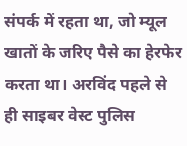संपर्क में रहता था, जो म्यूल खातों के जरिए पैसे का हेरफेर करता था। अरविंद पहले से ही साइबर वेस्ट पुलिस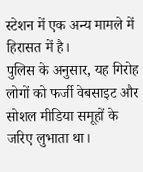स्टेशन में एक अन्य मामले में हिरासत में है।
पुलिस के अनुसार, यह गिरोह लोगों को फर्जी वेबसाइट और सोशल मीडिया समूहों के जरिए लुभाता था।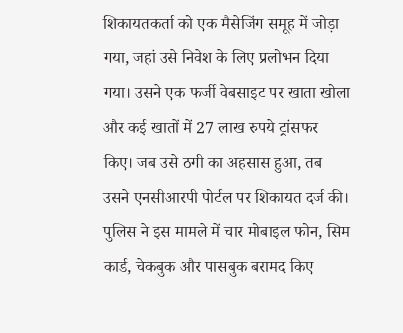शिकायतकर्ता को एक मैसेजिंग समूह में जोड़ा गया, जहां उसे निवेश के लिए प्रलोभन दिया गया। उसने एक फर्जी वेबसाइट पर खाता खोला और कई खातों में 27 लाख रुपये ट्रांसफर किए। जब उसे ठगी का अहसास हुआ, तब उसने एनसीआरपी पोर्टल पर शिकायत दर्ज की। पुलिस ने इस मामले में चार मोबाइल फोन, सिम कार्ड, चेकबुक और पासबुक बरामद किए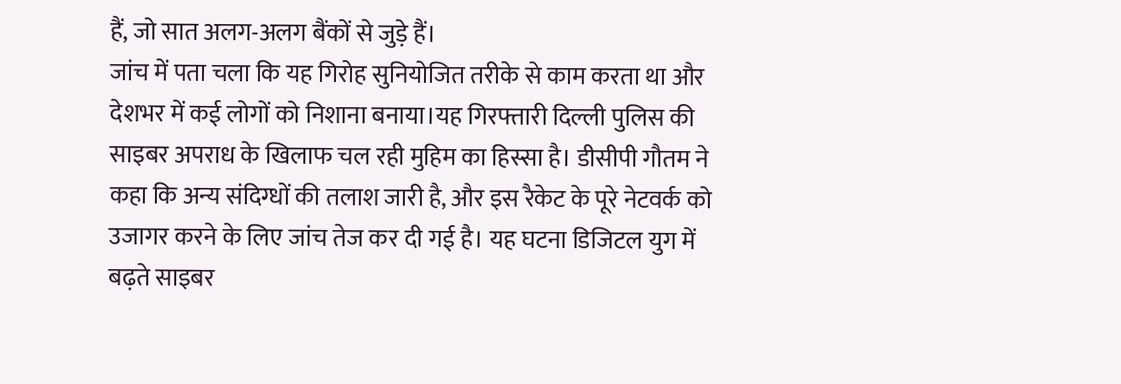हैं, जो सात अलग-अलग बैंकों से जुड़े हैं।
जांच में पता चला कि यह गिरोह सुनियोजित तरीके से काम करता था और देशभर में कई लोगों को निशाना बनाया।यह गिरफ्तारी दिल्ली पुलिस की साइबर अपराध के खिलाफ चल रही मुहिम का हिस्सा है। डीसीपी गौतम ने कहा कि अन्य संदिग्धों की तलाश जारी है, और इस रैकेट के पूरे नेटवर्क को उजागर करने के लिए जांच तेज कर दी गई है। यह घटना डिजिटल युग में बढ़ते साइबर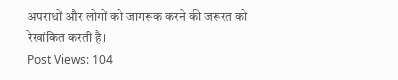अपराधों और लोगों को जागरूक करने की जरूरत को रेखांकित करती है।
Post Views: 104